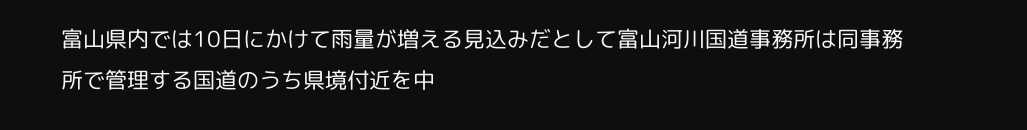富山県内では10日にかけて雨量が増える見込みだとして富山河川国道事務所は同事務所で管理する国道のうち県境付近を中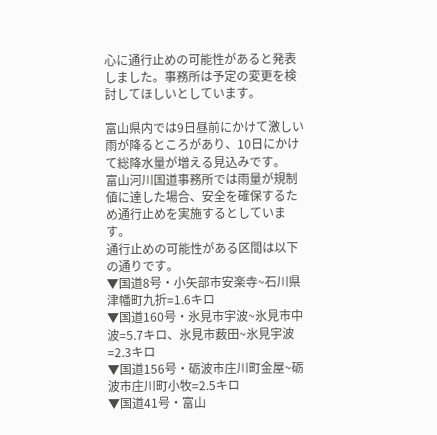心に通行止めの可能性があると発表しました。事務所は予定の変更を検討してほしいとしています。

富山県内では9日昼前にかけて激しい雨が降るところがあり、10日にかけて総降水量が増える見込みです。
富山河川国道事務所では雨量が規制値に達した場合、安全を確保するため通行止めを実施するとしています。
通行止めの可能性がある区間は以下の通りです。
▼国道8号・小矢部市安楽寺~石川県津幡町九折=1.6キロ
▼国道160号・氷見市宇波~氷見市中波=5.7キロ、氷見市薮田~氷見宇波=2.3キロ
▼国道156号・砺波市庄川町金屋~砺波市庄川町小牧=2.5キロ
▼国道41号・富山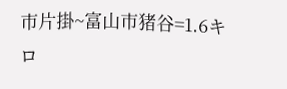市片掛~富山市猪谷=1.6キロ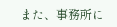また、事務所に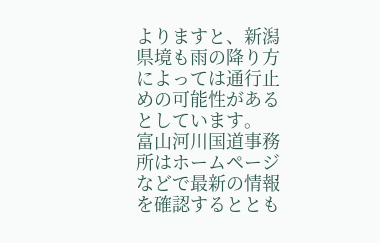よりますと、新潟県境も雨の降り方によっては通行止めの可能性があるとしています。
富山河川国道事務所はホームページなどで最新の情報を確認するととも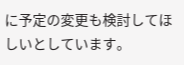に予定の変更も検討してほしいとしています。